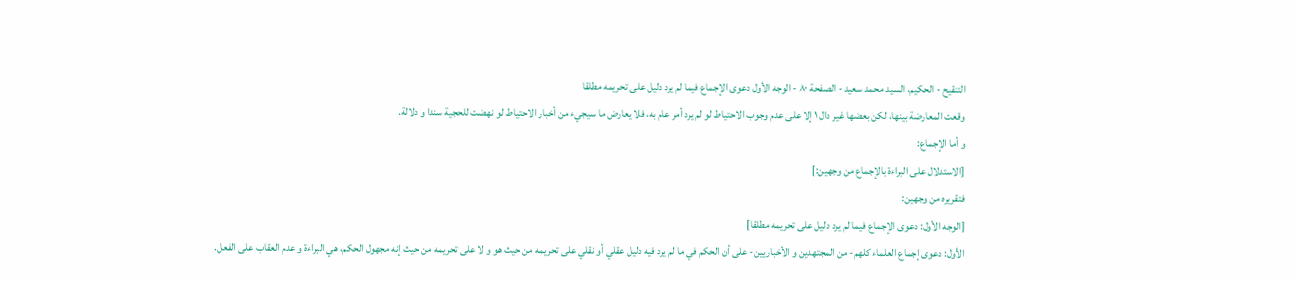التنقيح - الحكيم، السيد محمد سعيد - الصفحة ٨٠ - الوجه الأول دعوى الإجماع فيما لم يرد دليل على تحريمه مطلقا
وقعت المعارضة بينها، لكن بعضها غير دال ١ إلا على عدم وجوب الاحتياط لو لم يرد أمر عام به، فلا يعارض ما سيجيء من أخبار الاحتياط لو نهضت للحجية سندا و دلالة.
و أما الإجماع:
[الاستدلال على البراءة بالإجماع من وجهين:]
فتقريره من وجهين:
[الوجه الأول: دعوى الإجماع فيما لم يرد دليل على تحريمه مطلقا]
الأول: دعوى إجماع العلماء كلهم- من المجتهدين و الأخباريين- على أن الحكم في ما لم يرد فيه دليل عقلي أو نقلي على تحريمه من حيث هو و لا على تحريمه من حيث إنه مجهول الحكم، هي البراءة و عدم العقاب على الفعل.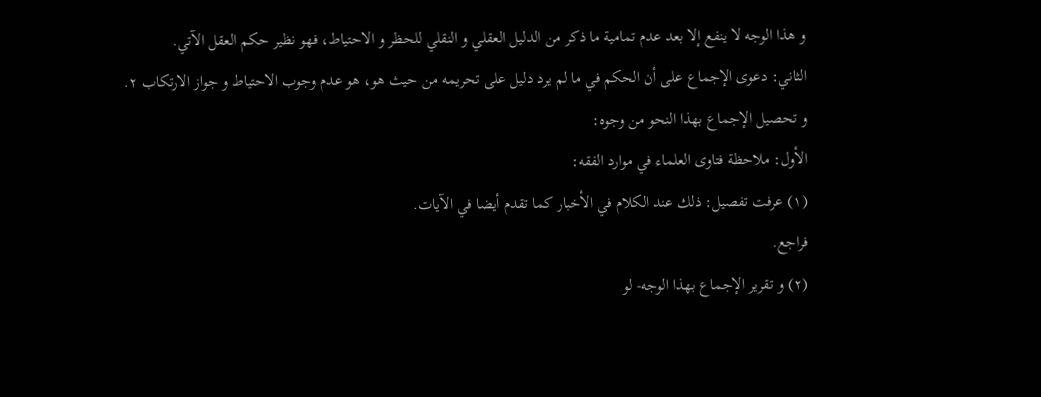و هذا الوجه لا ينفع إلا بعد عدم تمامية ما ذكر من الدليل العقلي و النقلي للحظر و الاحتياط، فهو نظير حكم العقل الآتي.
الثاني: دعوى الإجماع على أن الحكم في ما لم يرد دليل على تحريمه من حيث هو، هو عدم وجوب الاحتياط و جواز الارتكاب ٢.
و تحصيل الإجماع بهذا النحو من وجوه:
الأول: ملاحظة فتاوى العلماء في موارد الفقه:
(١) عرفت تفصيل: ذلك عند الكلام في الأخبار كما تقدم أيضا في الآيات.
فراجع.
(٢) و تقرير الإجماع بهذا الوجه- لو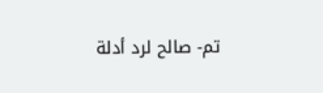تم- صالح لرد أدلة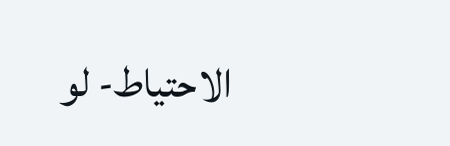الاحتياط- لو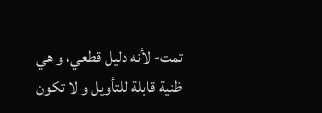تمت- لأنه دليل قطعي، و هي ظنية قابلة للتأويل و لا تكون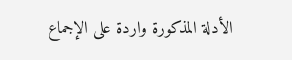الأدلة المذكورة واردة على الإجماع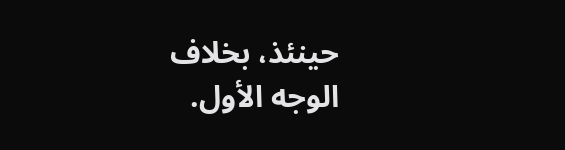حينئذ، بخلاف الوجه الأول.